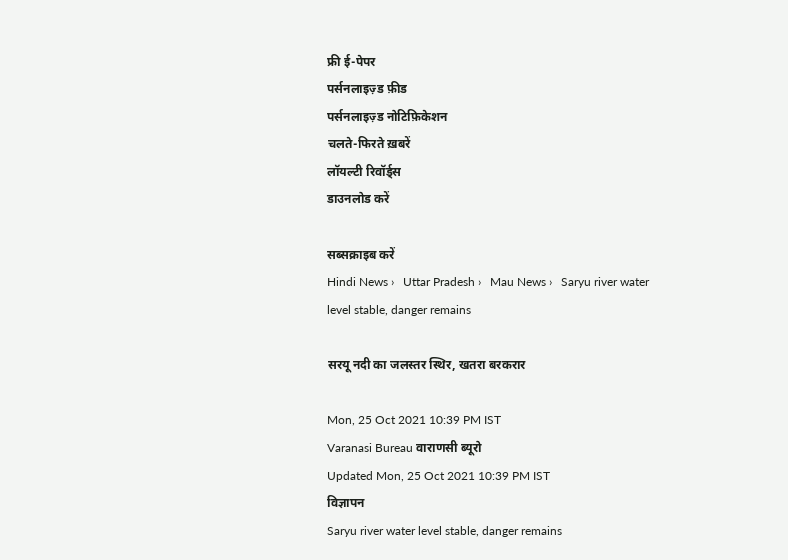फ्री ई-पेपर
पर्सनलाइज़्ड फ़ीड
पर्सनलाइज़्ड नोटिफ़िकेशन
चलते-फिरते ख़बरें
लॉयल्टी रिवॉर्ड्स
डाउनलोड करें

सब्सक्राइब करें
Hindi News ›   Uttar Pradesh ›   Mau News ›   Saryu river water level stable, danger remains

सरयू नदी का जलस्तर स्थिर, खतरा बरकरार

Mon, 25 Oct 2021 10:39 PM IST
Varanasi Bureau वाराणसी ब्यूरो
Updated Mon, 25 Oct 2021 10:39 PM IST
विज्ञापन
Saryu river water level stable, danger remains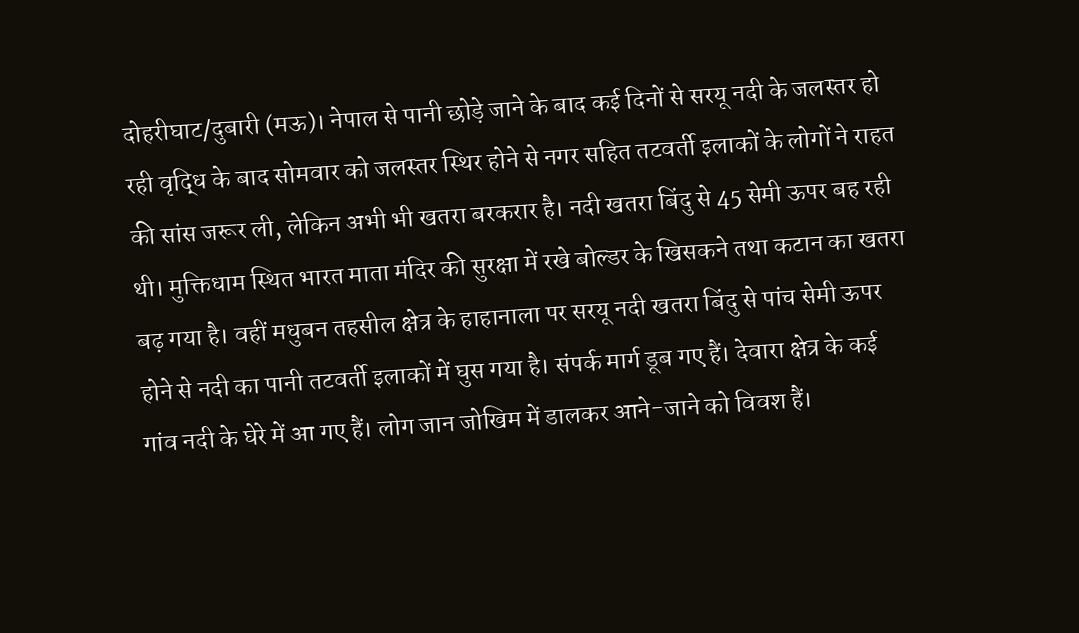दोहरीघाट/दुबारी (मऊ)। नेपाल से पानी छोड़े जाने के बाद कई दिनों से सरयू नदी के जलस्तर हो रही वृद्धि के बाद सोमवार को जलस्तर स्थिर होने से नगर सहित तटवर्ती इलाकों के लोगों ने राहत की सांस जरूर ली, लेकिन अभी भी खतरा बरकरार है। नदी खतरा बिंदु से 45 सेमी ऊपर बह रही थी। मुक्तिधाम स्थित भारत माता मंदिर की सुरक्षा में रखे बोल्डर के खिसकने तथा कटान का खतरा बढ़ गया है। वहीं मधुबन तहसील क्षेत्र के हाहानाला पर सरयू नदी खतरा बिंदु से पांच सेमी ऊपर होने से नदी का पानी तटवर्ती इलाकों में घुस गया है। संपर्क मार्ग डूब गए हैं। देवारा क्षेत्र के कई गांव नदी के घेरे में आ गए हैं। लोग जान जोखिम में डालकर आने-जाने को विवश हैं।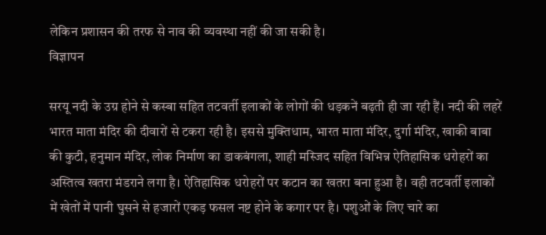लेकिन प्रशासन की तरफ से नाव की व्यवस्था नहीं की जा सकी है।
विज्ञापन

सरयू नदी के उग्र होने से कस्बा सहित तटवर्ती इलाकों के लोगों की धड़कनें बढ़ती ही जा रही हैं। नदी की लहरें भारत माता मंदिर की दीवारों से टकरा रही है। इससे मुक्तिधाम, भारत माता मंदिर, दुर्गा मंदिर, खाकी बाबा की कुटी, हनुमान मंदिर, लोक निर्माण का डाकबंगला, शाही मस्जिद सहित विभिन्न ऐतिहासिक धरोहरों का अस्तित्व खतरा मंडराने लगा है। ऐतिहासिक धरोहरों पर कटान का खतरा बना हुआ है। वही तटवर्ती इलाकों में खेतों में पानी घुसने से हजारों एकड़ फसल नष्ट होने के कगार पर है। पशुओं के लिए चारे का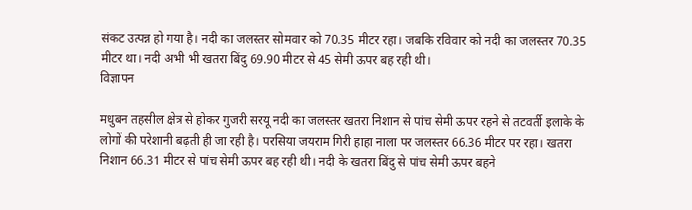संकट उत्पन्न हो गया है। नदी का जलस्तर सोमवार को 70.35 मीटर रहा। जबकि रविवार को नदी का जलस्तर 70.35 मीटर था। नदी अभी भी खतरा बिंदु 69.90 मीटर से 45 सेमी ऊपर बह रही थी।
विज्ञापन

मधुबन तहसील क्षेत्र से होकर गुजरी सरयू नदी का जलस्तर खतरा निशान से पांच सेमी ऊपर रहने से तटवर्ती इलाके के लोगों की परेशानी बढ़ती ही जा रही है। परसिया जयराम गिरी हाहा नाला पर जलस्तर 66.36 मीटर पर रहा। खतरा निशान 66.31 मीटर से पांच सेमी ऊपर बह रही थी। नदी के खतरा बिंदु से पांच सेमी ऊपर बहने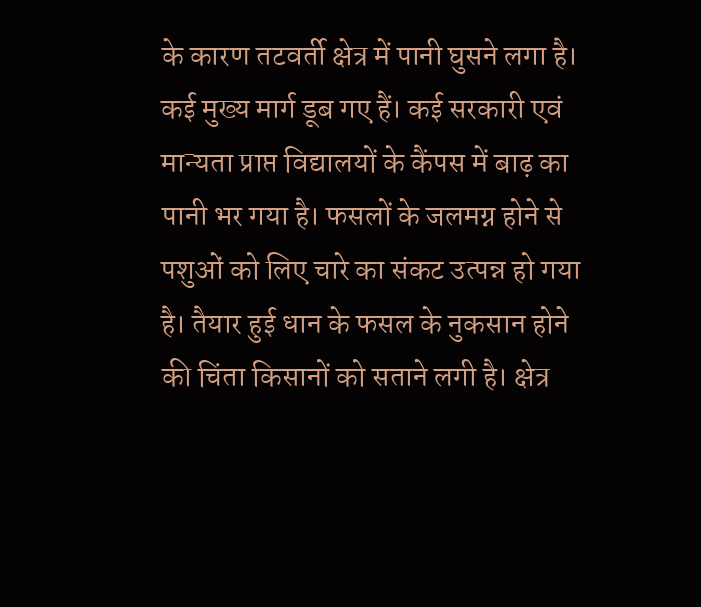के कारण तटवर्ती क्षेत्र में पानी घुसने लगा है। कई मुख्य मार्ग डूब गए हैं। कई सरकारी एवं मान्यता प्राप्त विद्यालयों के कैंपस में बाढ़ का पानी भर गया है। फसलों के जलमग्न होने से पशुओं को लिए चारे का संकट उत्पन्न हो गया है। तैयार हुई धान के फसल के नुकसान होने की चिंता किसानों को सताने लगी है। क्षेत्र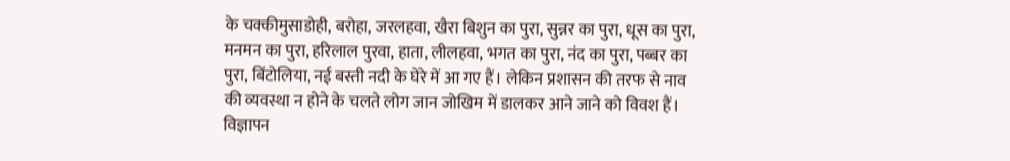के चक्कीमुसाडोही, बरोहा, जरलहवा, खैरा बिशुन का पुरा, सुन्नर का पुरा, धूस का पुरा, मनमन का पुरा, हरिलाल पुरवा, हाता, लीलहवा, भगत का पुरा, नंद का पुरा, पब्बर का पुरा, बिंटोलिया, नई बस्ती नदी के घेरे में आ गए हैं। लेकिन प्रशासन की तरफ से नाव की व्यवस्था न होने के चलते लोग जान जोखिम में डालकर आने जाने को विवश हैं।
विज्ञापन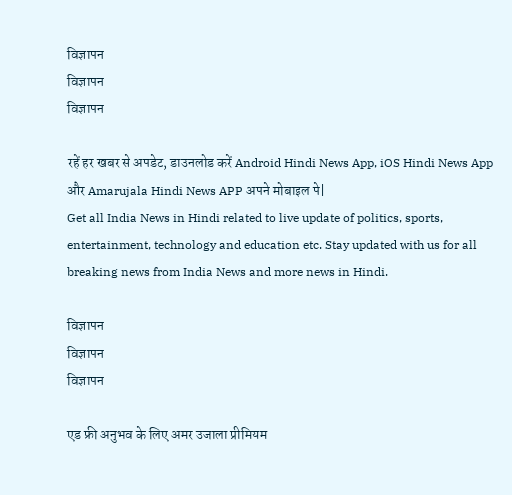विज्ञापन
विज्ञापन
विज्ञापन

रहें हर खबर से अपडेट, डाउनलोड करें Android Hindi News App, iOS Hindi News App और Amarujala Hindi News APP अपने मोबाइल पे|
Get all India News in Hindi related to live update of politics, sports, entertainment, technology and education etc. Stay updated with us for all breaking news from India News and more news in Hindi.

विज्ञापन
विज्ञापन
विज्ञापन

एड फ्री अनुभव के लिए अमर उजाला प्रीमियम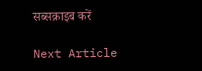सब्सक्राइब करें

Next Article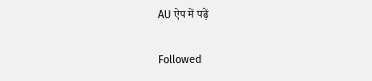AU ऐप में पढ़ें

Followed